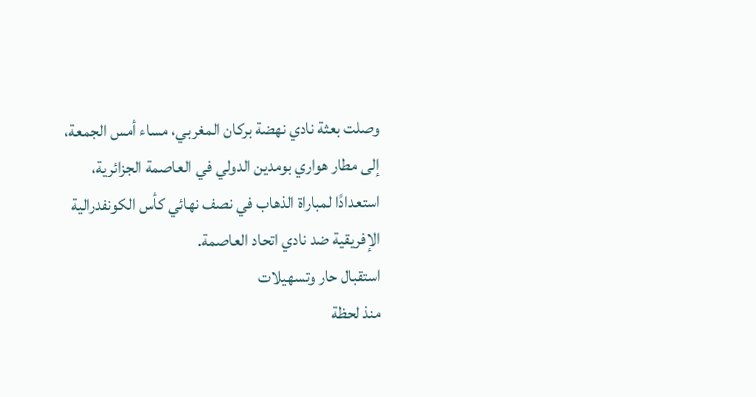وصلت بعثة نادي نهضة بركان المغربي، مساء أمس الجمعة، إلى مطار هواري بومدين الدولي في العاصمة الجزائرية، استعدادًا لمباراة الذهاب في نصف نهائي كأس الكونفدرالية الإفريقية ضد نادي اتحاد العاصمة.
استقبال حار وتسهيلات
منذ لحظة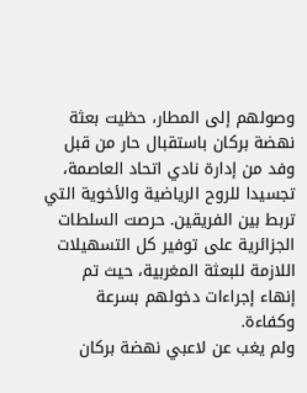وصولهم إلى المطار، حظيت بعثة نهضة بركان باستقبال حار من قبل وفد من إدارة نادي اتحاد العاصمة، تجسيدا للروح الرياضية والأخوية التي تربط بين الفريقين. حرصت السلطات الجزائرية على توفير كل التسهيلات اللازمة للبعثة المغربية، حيث تم إنهاء إجراءات دخولهم بسرعة وكفاءة.
ولم يغب عن لاعبي نهضة بركان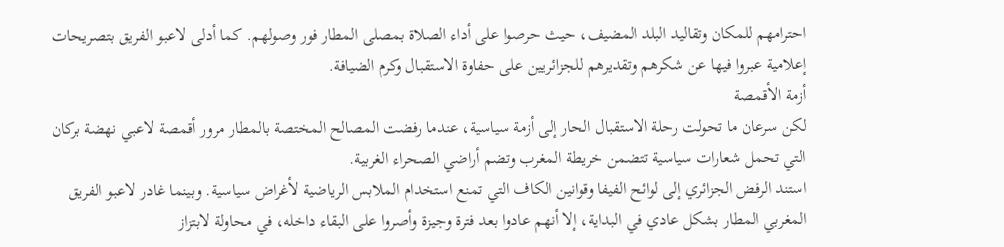احترامهم للمكان وتقاليد البلد المضيف، حيث حرصوا على أداء الصلاة بمصلى المطار فور وصولهم. كما أدلى لاعبو الفريق بتصريحات إعلامية عبروا فيها عن شكرهم وتقديرهم للجزائريين على حفاوة الاستقبال وكرم الضيافة.
أزمة الأقمصة
لكن سرعان ما تحولت رحلة الاستقبال الحار إلى أزمة سياسية، عندما رفضت المصالح المختصة بالمطار مرور أقمصة لاعبي نهضة بركان التي تحمل شعارات سياسية تتضمن خريطة المغرب وتضم أراضي الصحراء الغربية.
استند الرفض الجزائري إلى لوائح الفيفا وقوانين الكاف التي تمنع استخدام الملابس الرياضية لأغراض سياسية. وبينما غادر لاعبو الفريق المغربي المطار بشكل عادي في البداية، إلا أنهم عادوا بعد فترة وجيزة وأصروا على البقاء داخله، في محاولة لابتزاز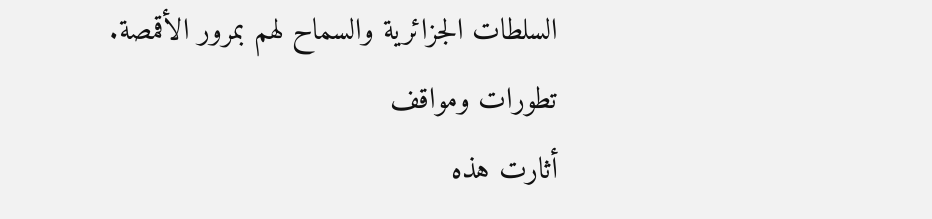السلطات الجزائرية والسماح لهم بمرور الأقمصة.
تطورات ومواقف
أثارت هذه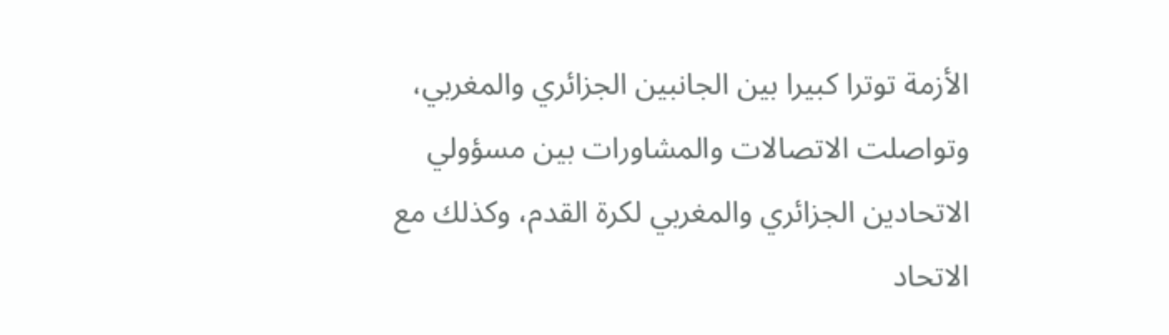الأزمة توترا كبيرا بين الجانبين الجزائري والمغربي، وتواصلت الاتصالات والمشاورات بين مسؤولي الاتحادين الجزائري والمغربي لكرة القدم، وكذلك مع الاتحاد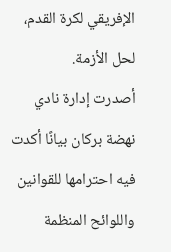الإفريقي لكرة القدم، لحل الأزمة.
أصدرت إدارة نادي نهضة بركان بيانًا أكدت فيه احترامها للقوانين واللوائح المنظمة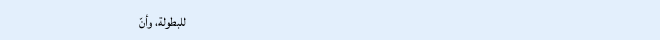للبطولة، وأنّ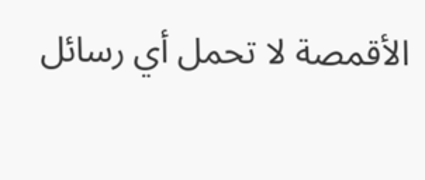الأقمصة لا تحمل أي رسائل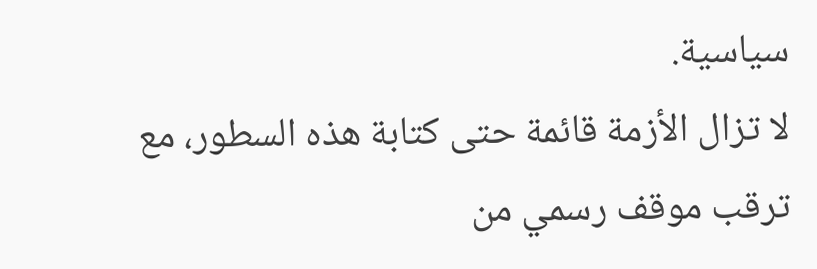سياسية.
لا تزال الأزمة قائمة حتى كتابة هذه السطور، مع ترقب موقف رسمي من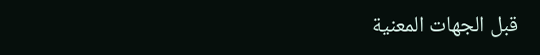قبل الجهات المعنية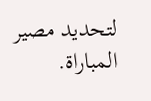لتحديد مصير المباراة.